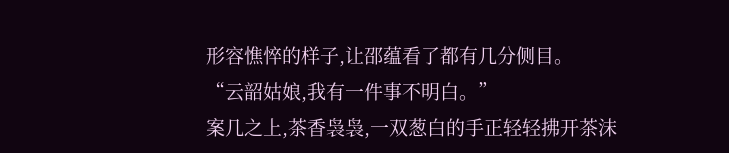形容憔悴的样子,让邵蕴看了都有几分侧目。
“云韶姑娘,我有一件事不明白。”
案几之上,茶香袅袅,一双葱白的手正轻轻拂开茶沫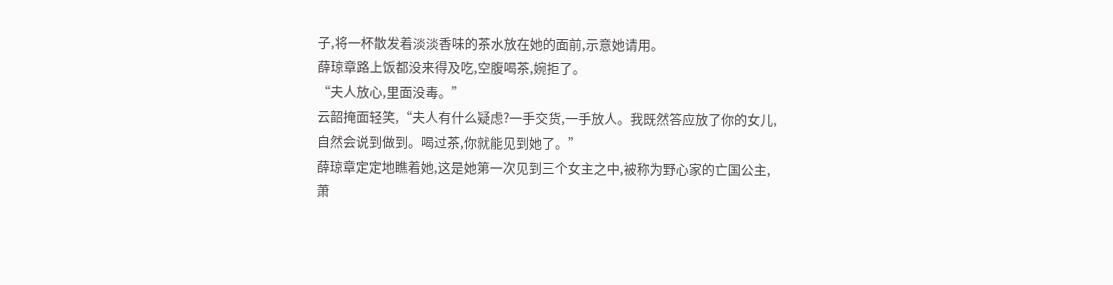子,将一杯散发着淡淡香味的茶水放在她的面前,示意她请用。
薛琼章路上饭都没来得及吃,空腹喝茶,婉拒了。
“夫人放心,里面没毒。”
云韶掩面轻笑,“夫人有什么疑虑?一手交货,一手放人。我既然答应放了你的女儿,自然会说到做到。喝过茶,你就能见到她了。”
薛琼章定定地瞧着她,这是她第一次见到三个女主之中,被称为野心家的亡国公主,萧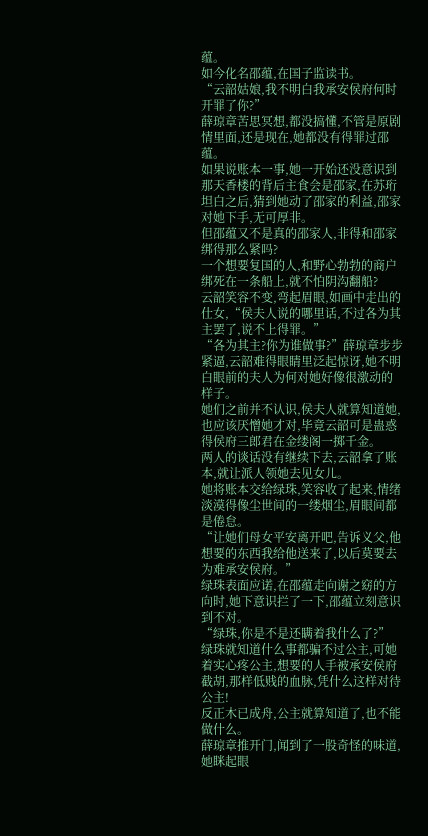蕴。
如今化名邵蕴,在国子监读书。
“云韶姑娘,我不明白我承安侯府何时开罪了你?”
薛琼章苦思冥想,都没搞懂,不管是原剧情里面,还是现在,她都没有得罪过邵蕴。
如果说账本一事,她一开始还没意识到那天香楼的背后主食会是邵家,在苏珩坦白之后,猜到她动了邵家的利益,邵家对她下手,无可厚非。
但邵蕴又不是真的邵家人,非得和邵家绑得那么紧吗?
一个想要复国的人,和野心勃勃的商户绑死在一条船上,就不怕阴沟翻船?
云韶笑容不变,弯起眉眼,如画中走出的仕女,“侯夫人说的哪里话,不过各为其主罢了,说不上得罪。”
“各为其主?你为谁做事?”薛琼章步步紧逼,云韶难得眼睛里泛起惊讶,她不明白眼前的夫人为何对她好像很激动的样子。
她们之前并不认识,侯夫人就算知道她,也应该厌憎她才对,毕竟云韶可是蛊惑得侯府三郎君在金缕阁一掷千金。
两人的谈话没有继续下去,云韶拿了账本,就让派人领她去见女儿。
她将账本交给绿珠,笑容收了起来,情绪淡漠得像尘世间的一缕烟尘,眉眼间都是倦怠。
“让她们母女平安离开吧,告诉义父,他想要的东西我给他送来了,以后莫要去为难承安侯府。”
绿珠表面应诺,在邵蕴走向谢之窈的方向时,她下意识拦了一下,邵蕴立刻意识到不对。
“绿珠,你是不是还瞒着我什么了?”
绿珠就知道什么事都骗不过公主,可她着实心疼公主,想要的人手被承安侯府截胡,那样低贱的血脉,凭什么这样对待公主!
反正木已成舟,公主就算知道了,也不能做什么。
薛琼章推开门,闻到了一股奇怪的味道,她眯起眼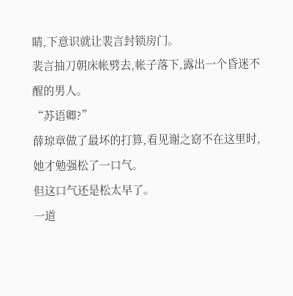睛,下意识就让裴言封锁房门。
裴言抽刀朝床帐劈去,帐子落下,露出一个昏迷不醒的男人。
“苏语卿?”
薛琼章做了最坏的打算,看见谢之窈不在这里时,她才勉强松了一口气。
但这口气还是松太早了。
一道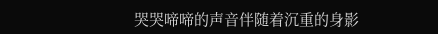哭哭啼啼的声音伴随着沉重的身影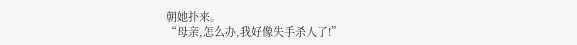朝她扑来。
“母亲,怎么办,我好像失手杀人了!”